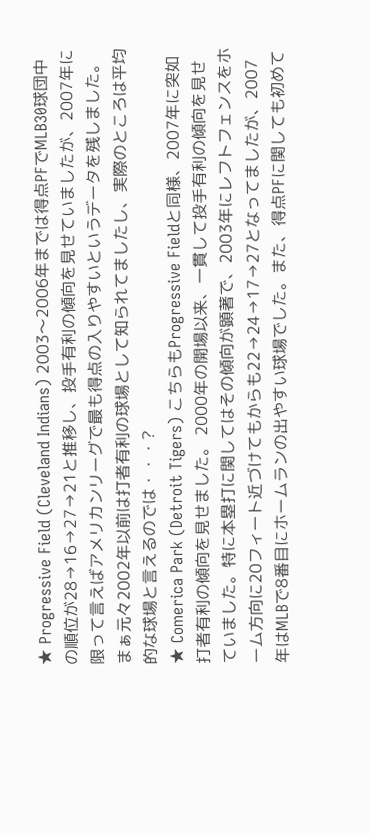★ Progressive Field (Cleveland Indians) 2003〜2006年までは得点PFでMLB30球団中の順位が28→16→27→21と推移し、投手有利の傾向を見せていましたが、2007年に限って言えばアメリカンリーグで最も得点の入りやすいというデータを残しました。まぁ元々2002年以前は打者有利の球場として知られてましたし、実際のところは平均的な球場と言えるのでは・・・?
★ Comerica Park (Detroit Tigers) こちらもProgressive Fieldと同様、2007年に突如打者有利の傾向を見せました。 2000年の開場以来、一貫して投手有利の傾向を見せていました。特に本塁打に関してはその傾向が顕著で、2003年にレフトフェンスをホーム方向に20フィート近づけてもからも22→24→17→27となってましたが、2007年はMLBで8番目にホームランの出やすい球場でした。また、得点PFに関しても初めて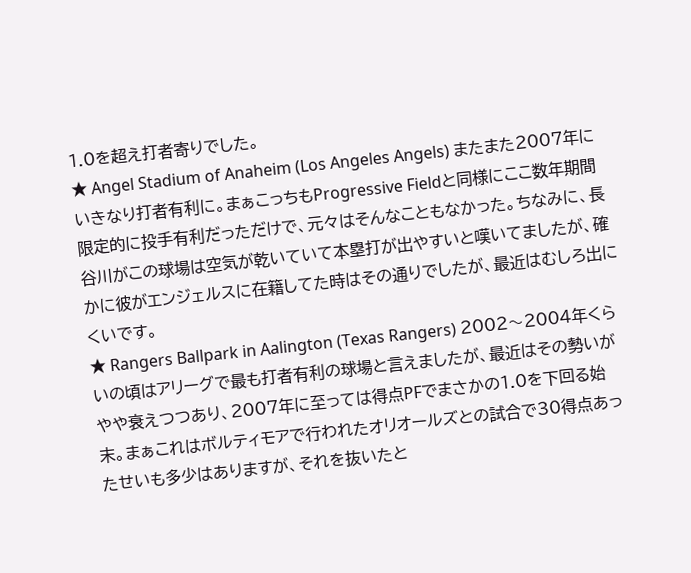1.0を超え打者寄りでした。
★ Angel Stadium of Anaheim (Los Angeles Angels) またまた2007年にいきなり打者有利に。まぁこっちもProgressive Fieldと同様にここ数年期間限定的に投手有利だっただけで、元々はそんなこともなかった。ちなみに、長谷川がこの球場は空気が乾いていて本塁打が出やすいと嘆いてましたが、確かに彼がエンジェルスに在籍してた時はその通りでしたが、最近はむしろ出にくいです。
★ Rangers Ballpark in Aalington (Texas Rangers) 2002〜2004年くらいの頃はアリーグで最も打者有利の球場と言えましたが、最近はその勢いがやや衰えつつあり、2007年に至っては得点PFでまさかの1.0を下回る始末。まぁこれはボルティモアで行われたオリオールズとの試合で30得点あったせいも多少はありますが、それを抜いたと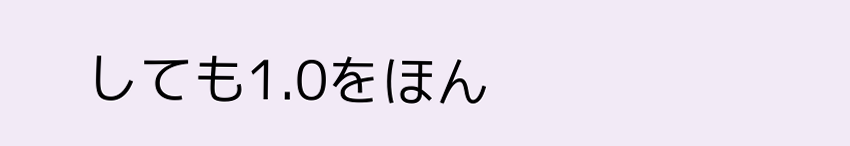しても1.0をほん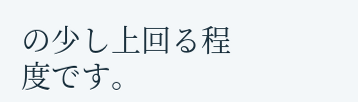の少し上回る程度です。